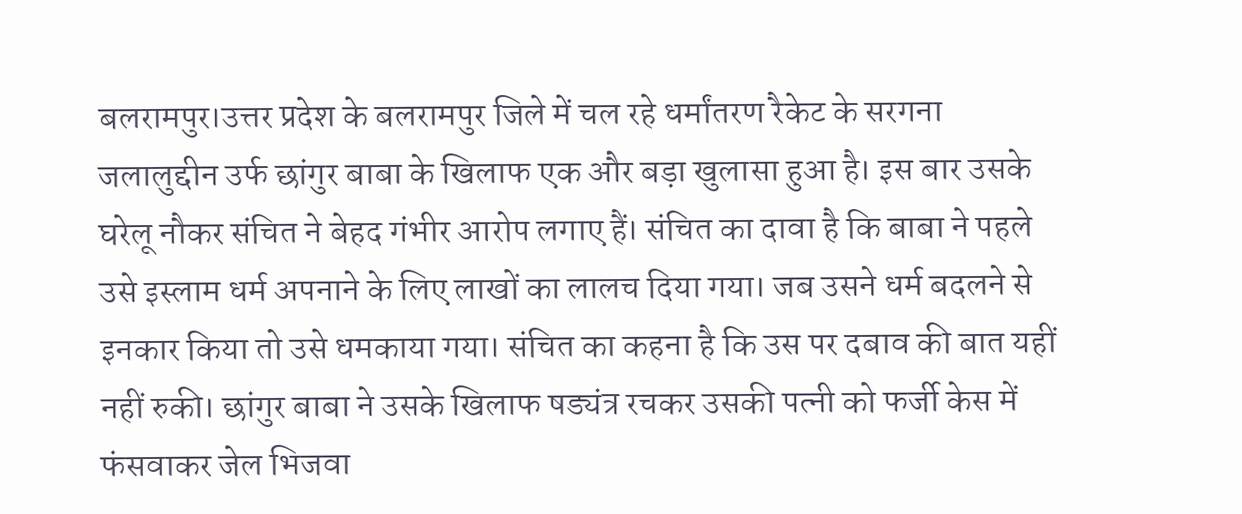बलरामपुर।उत्तर प्रदेश के बलरामपुर जिले में चल रहे धर्मांतरण रैकेट के सरगना जलालुद्दीन उर्फ छांगुर बाबा के खिलाफ एक और बड़ा खुलासा हुआ है। इस बार उसके घरेलू नौकर संचित ने बेहद गंभीर आरोप लगाए हैं। संचित का दावा है कि बाबा ने पहले उसे इस्लाम धर्म अपनाने के लिए लाखों का लालच दिया गया। जब उसने धर्म बदलने से इनकार किया तो उसे धमकाया गया। संचित का कहना है कि उस पर दबाव की बात यहीं नहीं रुकी। छांगुर बाबा ने उसके खिलाफ षड्यंत्र रचकर उसकी पत्नी को फर्जी केस में फंसवाकर जेल भिजवा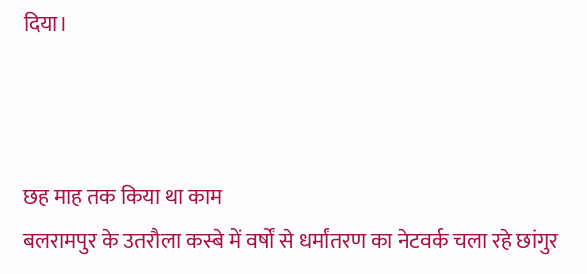दिया।



छह माह तक किया था काम
बलरामपुर के उतरौला कस्बे में वर्षों से धर्मांतरण का नेटवर्क चला रहे छांगुर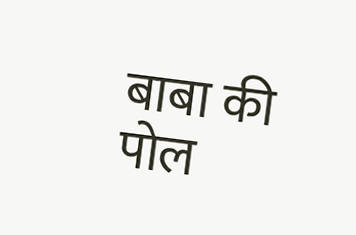बाबा की पोल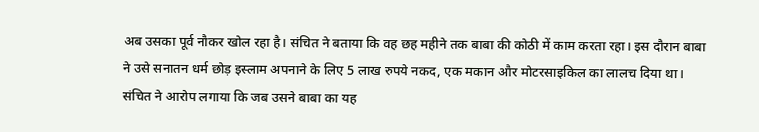अब उसका पूर्व नौकर खोल रहा है। संचित ने बताया कि वह छह महीने तक बाबा की कोठी में काम करता रहा। इस दौरान बाबा ने उसे सनातन धर्म छोड़ इस्लाम अपनाने के लिए 5 लाख रुपये नकद, एक मकान और मोटरसाइकिल का लालच दिया था। संचित ने आरोप लगाया कि जब उसने बाबा का यह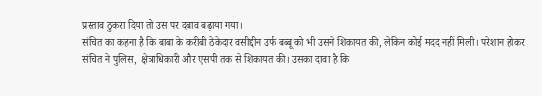प्रस्ताव ठुकरा दिया तो उस पर दबाव बढ़ाया गया।
संचित का कहना है कि बाबा के करीबी ठेकेदार वसीद्दीन उर्फ बब्बू को भी उसने शिकायत की, लेकिन कोई मदद नहीं मिली। परेशान होकर संचित ने पुलिस, क्षेत्राधिकारी और एसपी तक से शिकायत की। उसका दावा है कि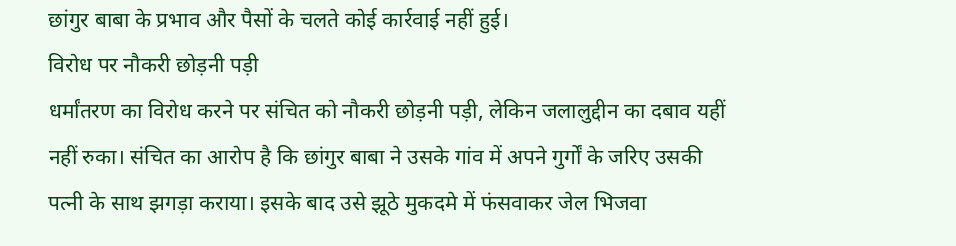छांगुर बाबा के प्रभाव और पैसों के चलते कोई कार्रवाई नहीं हुई।
विरोध पर नौकरी छोड़नी पड़ी
धर्मांतरण का विरोध करने पर संचित को नौकरी छोड़नी पड़ी, लेकिन जलालुद्दीन का दबाव यहीं नहीं रुका। संचित का आरोप है कि छांगुर बाबा ने उसके गांव में अपने गुर्गों के जरिए उसकी पत्नी के साथ झगड़ा कराया। इसके बाद उसे झूठे मुकदमे में फंसवाकर जेल भिजवा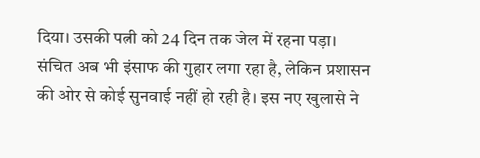दिया। उसकी पत्नी को 24 दिन तक जेल में रहना पड़ा।
संचित अब भी इंसाफ की गुहार लगा रहा है, लेकिन प्रशासन की ओर से कोई सुनवाई नहीं हो रही है। इस नए खुलासे ने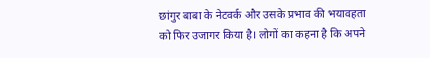छांगुर बाबा के नेटवर्क और उसके प्रभाव की भयावहता को फिर उजागर किया है। लोगों का कहना है कि अपने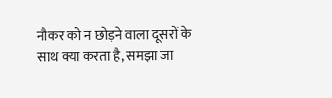नौकर को न छोड़ने वाला दूसरों के साथ क्या करता है, समझा जा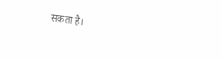सकता है।